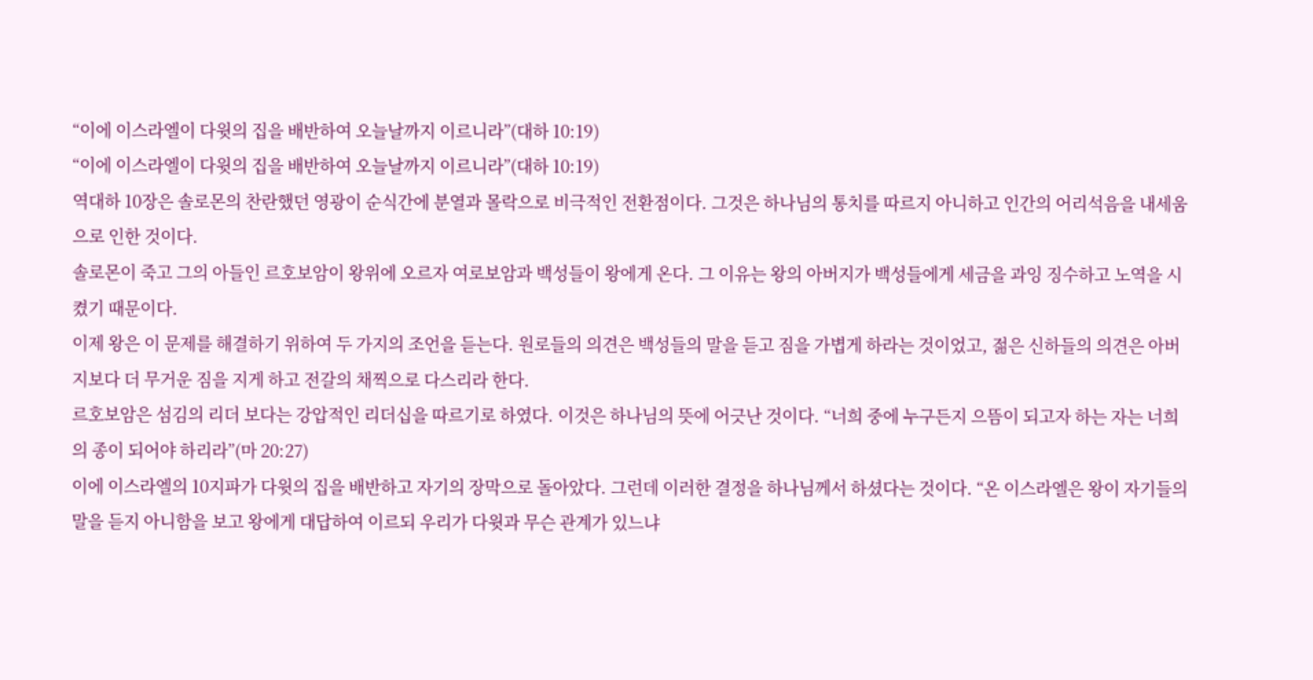“이에 이스라엘이 다윗의 집을 배반하여 오늘날까지 이르니라”(대하 10:19)
“이에 이스라엘이 다윗의 집을 배반하여 오늘날까지 이르니라”(대하 10:19)
역대하 10장은 솔로몬의 찬란했던 영광이 순식간에 분열과 몰락으로 비극적인 전환점이다. 그것은 하나님의 통치를 따르지 아니하고 인간의 어리석음을 내세움으로 인한 것이다.
솔로몬이 죽고 그의 아들인 르호보암이 왕위에 오르자 여로보암과 백성들이 왕에게 온다. 그 이유는 왕의 아버지가 백성들에게 세금을 과잉 징수하고 노역을 시켰기 때문이다.
이제 왕은 이 문제를 해결하기 위하여 두 가지의 조언을 듣는다. 원로들의 의견은 백성들의 말을 듣고 짐을 가볍게 하라는 것이었고, 젊은 신하들의 의견은 아버지보다 더 무거운 짐을 지게 하고 전갈의 채찍으로 다스리라 한다.
르호보암은 섬김의 리더 보다는 강압적인 리더십을 따르기로 하였다. 이것은 하나님의 뜻에 어긋난 것이다. “너희 중에 누구든지 으뜸이 되고자 하는 자는 너희의 종이 되어야 하리라”(마 20:27)
이에 이스라엘의 10지파가 다윗의 집을 배반하고 자기의 장막으로 돌아았다. 그런데 이러한 결정을 하나님께서 하셨다는 것이다. “온 이스라엘은 왕이 자기들의 말을 듣지 아니함을 보고 왕에게 대답하여 이르되 우리가 다윗과 무슨 관계가 있느냐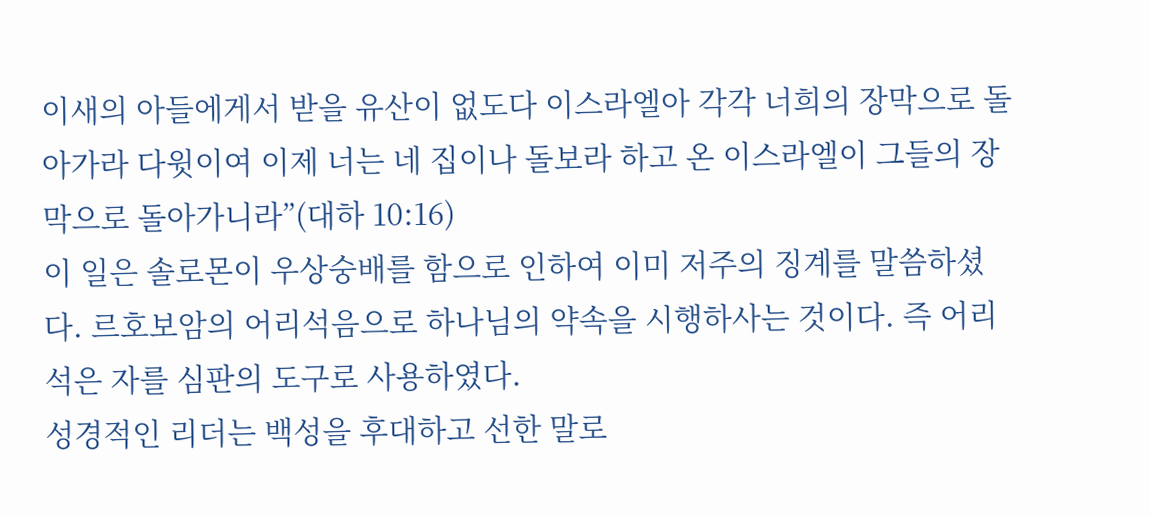이새의 아들에게서 받을 유산이 없도다 이스라엘아 각각 너희의 장막으로 돌아가라 다윗이여 이제 너는 네 집이나 돌보라 하고 온 이스라엘이 그들의 장막으로 돌아가니라”(대하 10:16)
이 일은 솔로몬이 우상숭배를 함으로 인하여 이미 저주의 징계를 말씀하셨다. 르호보암의 어리석음으로 하나님의 약속을 시행하사는 것이다. 즉 어리석은 자를 심판의 도구로 사용하였다.
성경적인 리더는 백성을 후대하고 선한 말로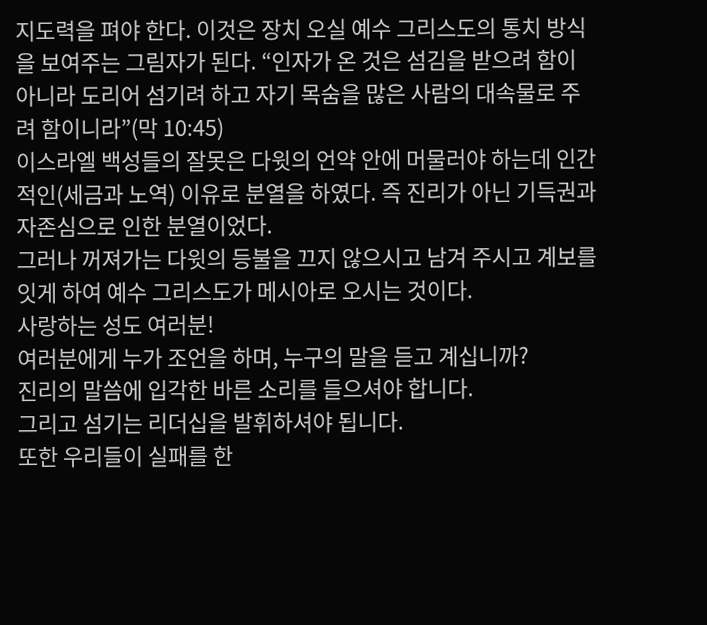지도력을 펴야 한다. 이것은 장치 오실 예수 그리스도의 통치 방식을 보여주는 그림자가 된다. “인자가 온 것은 섬김을 받으려 함이 아니라 도리어 섬기려 하고 자기 목숨을 많은 사람의 대속물로 주려 함이니라”(막 10:45)
이스라엘 백성들의 잘못은 다윗의 언약 안에 머물러야 하는데 인간적인(세금과 노역) 이유로 분열을 하였다. 즉 진리가 아닌 기득권과 자존심으로 인한 분열이었다.
그러나 꺼져가는 다윗의 등불을 끄지 않으시고 남겨 주시고 계보를 잇게 하여 예수 그리스도가 메시아로 오시는 것이다.
사랑하는 성도 여러분!
여러분에게 누가 조언을 하며, 누구의 말을 듣고 계십니까?
진리의 말씀에 입각한 바른 소리를 들으셔야 합니다.
그리고 섬기는 리더십을 발휘하셔야 됩니다.
또한 우리들이 실패를 한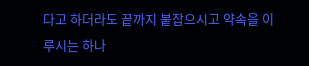다고 하더라도 끝까지 붙잡으시고 약속을 이루시는 하나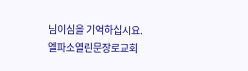님이심을 기억하십시요.
엘파소열린문장로교회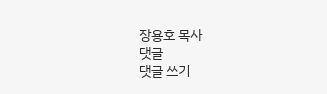장용호 목사
댓글
댓글 쓰기